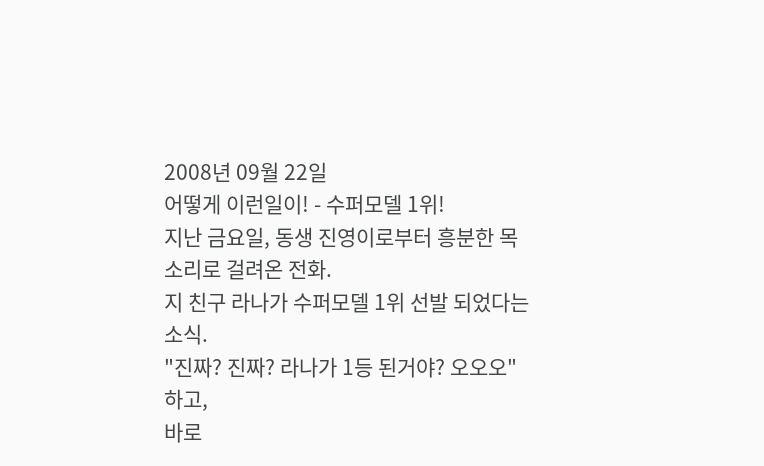2008년 09월 22일
어떻게 이런일이! - 수퍼모델 1위!
지난 금요일, 동생 진영이로부터 흥분한 목소리로 걸려온 전화.
지 친구 라나가 수퍼모델 1위 선발 되었다는 소식.
"진짜? 진짜? 라나가 1등 된거야? 오오오"
하고,
바로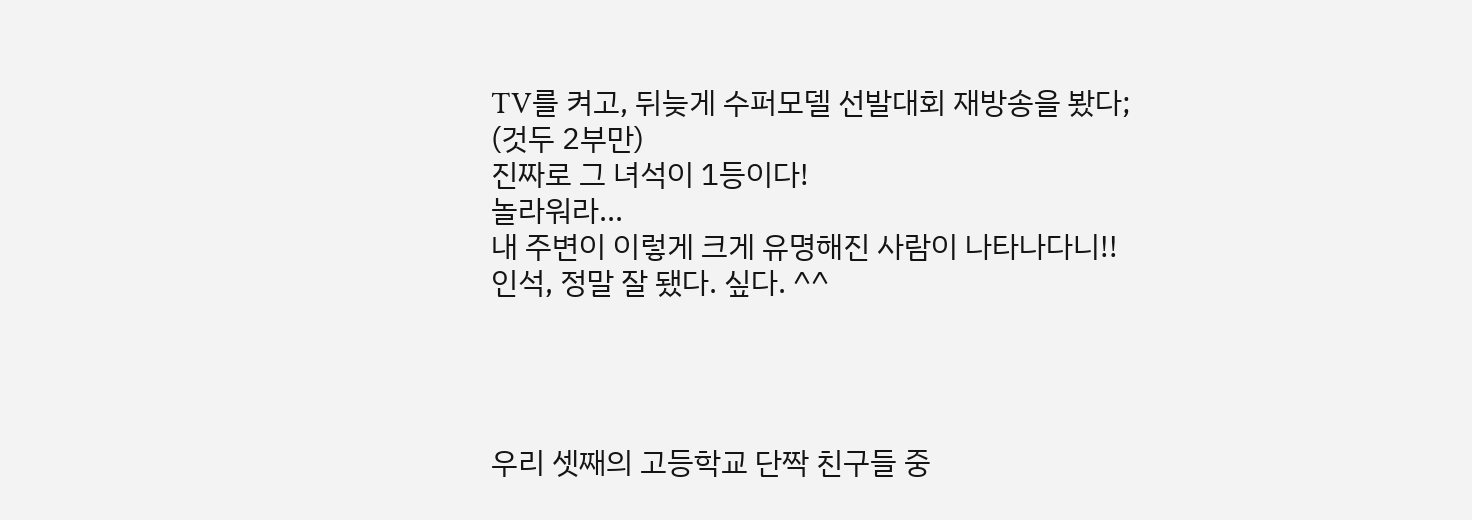TV를 켜고, 뒤늦게 수퍼모델 선발대회 재방송을 봤다;
(것두 2부만)
진짜로 그 녀석이 1등이다!
놀라워라...
내 주변이 이렇게 크게 유명해진 사람이 나타나다니!!
인석, 정말 잘 됐다. 싶다. ^^




우리 셋째의 고등학교 단짝 친구들 중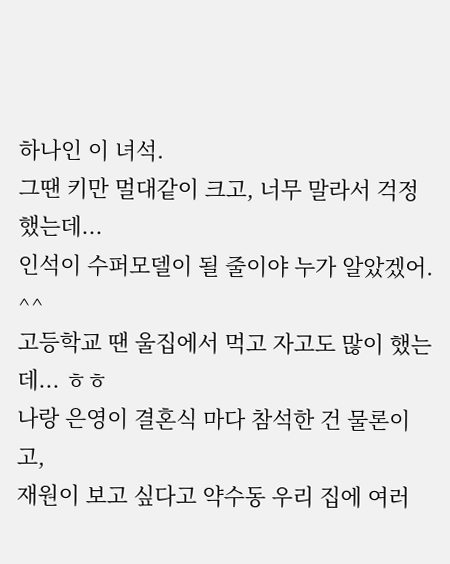하나인 이 녀석.
그땐 키만 멀대같이 크고, 너무 말라서 걱정했는데...
인석이 수퍼모델이 될 줄이야 누가 알았겠어. ^^
고등학교 땐 울집에서 먹고 자고도 많이 했는데... ㅎㅎ
나랑 은영이 결혼식 마다 참석한 건 물론이고,
재원이 보고 싶다고 약수동 우리 집에 여러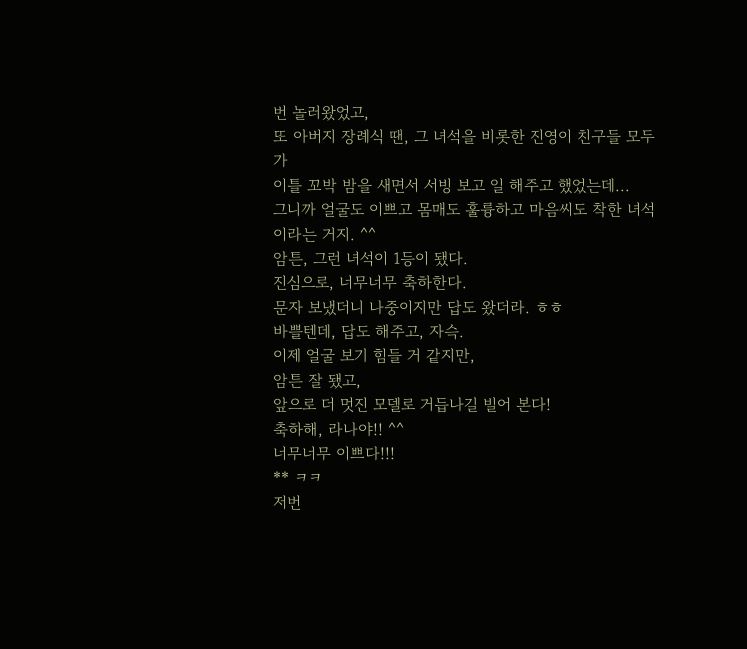번 놀러왔었고,
또 아버지 장례식 땐, 그 녀석을 비롯한 진영이 친구들 모두가
이틀 꼬박 밤을 새면서 서빙 보고 일 해주고 했었는데...
그니까 얼굴도 이쁘고 몸매도 훌륭하고 마음씨도 착한 녀석이라는 거지. ^^
암튼, 그런 녀석이 1등이 됐다.
진심으로, 너무너무 축하한다.
문자 보냈더니 나중이지만 답도 왔더라. ㅎㅎ
바쁠텐데, 답도 해주고, 자슥.
이제 얼굴 보기 힘들 거 같지만,
암튼 잘 됐고,
앞으로 더 멋진 모델로 거듭나길 빌어 본다!
축하해, 라나야!! ^^
너무너무 이쁘다!!!
** ㅋㅋ
저번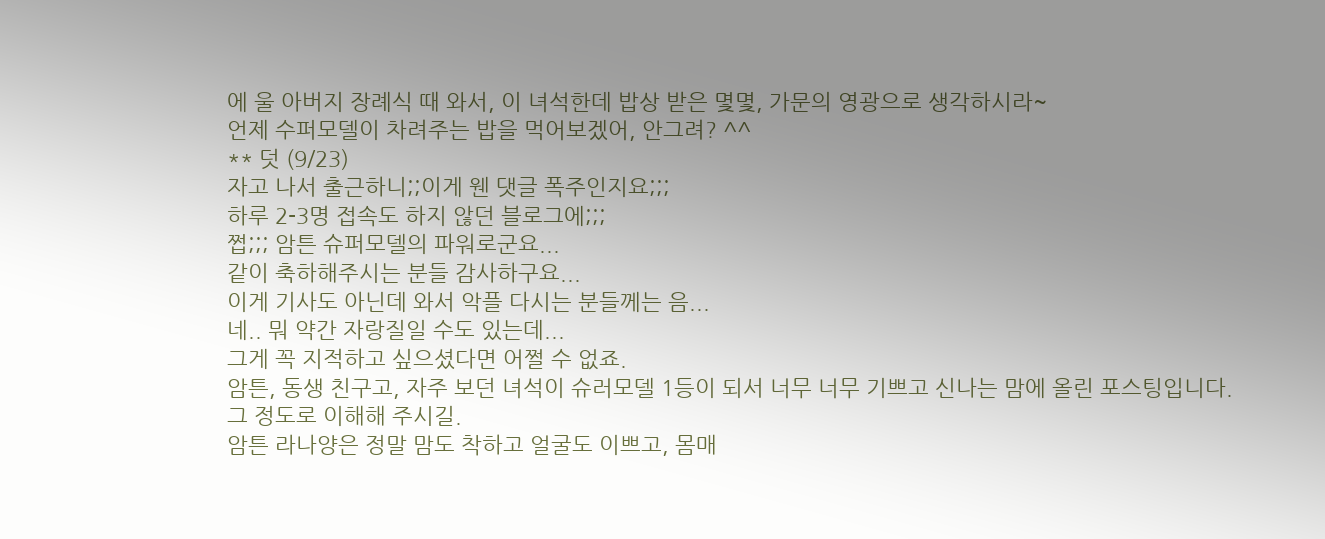에 울 아버지 장례식 때 와서, 이 녀석한데 밥상 받은 몇몇, 가문의 영광으로 생각하시라~
언제 수퍼모델이 차려주는 밥을 먹어보겠어, 안그려? ^^
** 덧 (9/23)
자고 나서 출근하니;;이게 웬 댓글 폭주인지요;;;
하루 2-3명 접속도 하지 않던 블로그에;;;
쩝;;; 암튼 슈퍼모델의 파워로군요...
같이 축하해주시는 분들 감사하구요...
이게 기사도 아닌데 와서 악플 다시는 분들께는 음...
네.. 뭐 약간 자랑질일 수도 있는데...
그게 꼭 지적하고 싶으셨다면 어쩔 수 없죠.
암튼, 동생 친구고, 자주 보던 녀석이 슈러모델 1등이 되서 너무 너무 기쁘고 신나는 맘에 올린 포스팅입니다.
그 정도로 이해해 주시길.
암튼 라나양은 정말 맘도 착하고 얼굴도 이쁘고, 몸매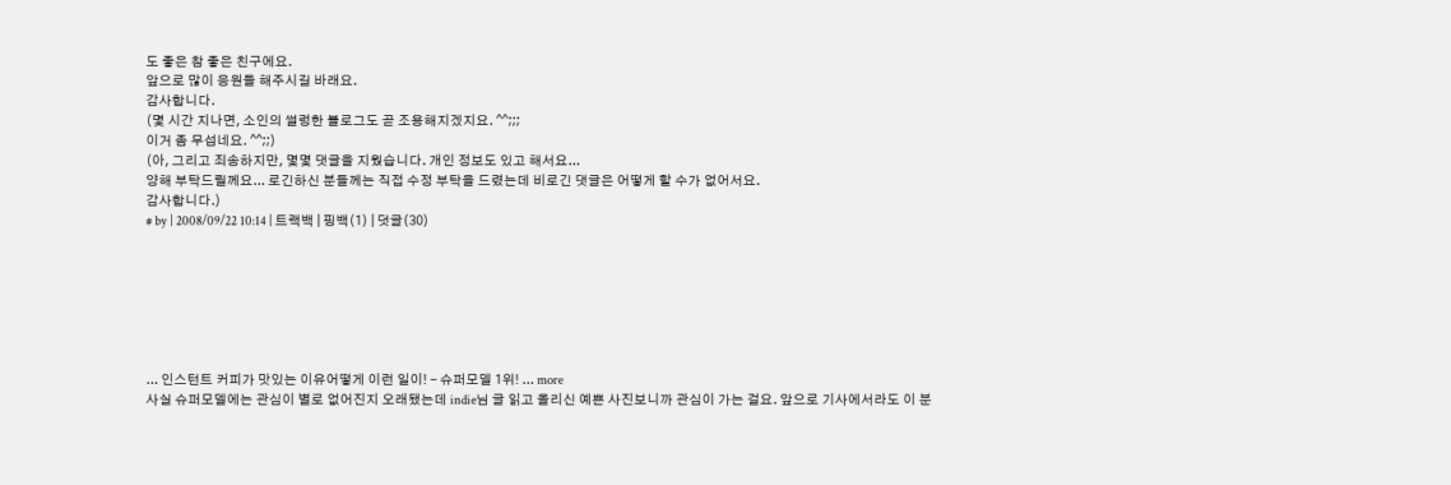도 좋은 참 좋은 친구에요.
앞으로 많이 응원들 해주시길 바래요.
감사합니다.
(몇 시간 지나면, 소인의 썰렁한 블로그도 곧 조용해지겠지요. ^^;;;
이거 좀 무섭네요. ^^;;)
(아, 그리고 죄송하지만, 몇몇 댓글을 지웠습니다. 개인 정보도 있고 해서요...
양해 부탁드릴께요... 로긴하신 분들께는 직접 수정 부탁을 드렸는데 비로긴 댓글은 어떻게 할 수가 없어서요.
감사합니다.)
# by | 2008/09/22 10:14 | 트랙백 | 핑백(1) | 덧글(30)







... 인스턴트 커피가 맛있는 이유어떻게 이런 일이! - 슈퍼모델 1위! ... more
사실 슈퍼모델에는 관심이 별로 없어진지 오래됐는데 indie님 글 읽고 올리신 예쁜 사진보니까 관심이 가는 걸요. 앞으로 기사에서라도 이 분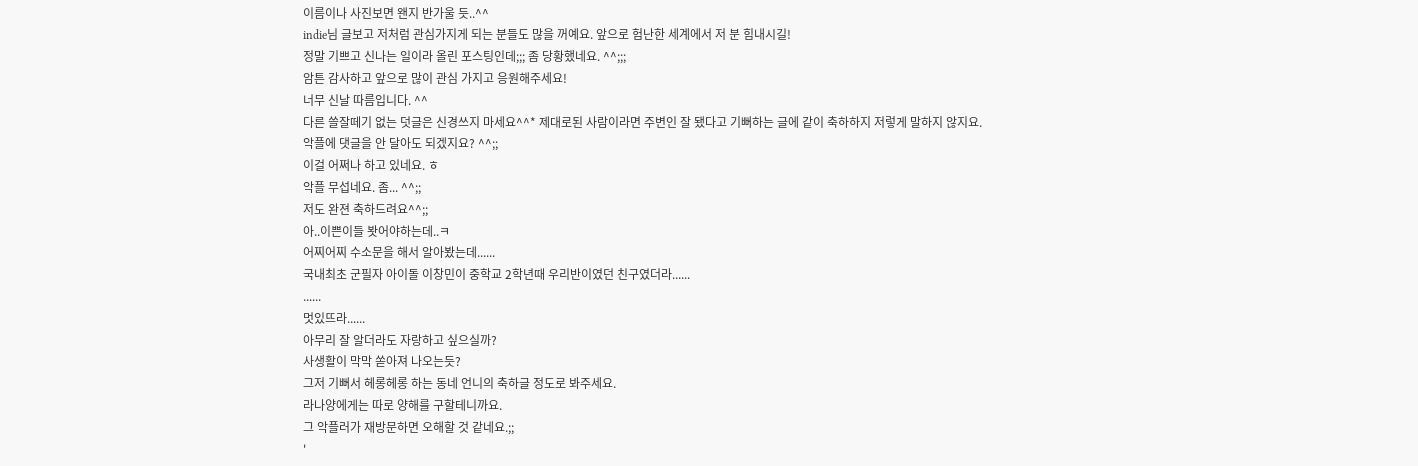이름이나 사진보면 왠지 반가울 듯..^^
indie님 글보고 저처럼 관심가지게 되는 분들도 많을 꺼예요. 앞으로 험난한 세계에서 저 분 힘내시길!
정말 기쁘고 신나는 일이라 올린 포스팅인데;;; 좀 당황했네요. ^^;;;
암튼 감사하고 앞으로 많이 관심 가지고 응원해주세요!
너무 신날 따름입니다. ^^
다른 쓸잘떼기 없는 덧글은 신경쓰지 마세요^^* 제대로된 사람이라면 주변인 잘 됐다고 기뻐하는 글에 같이 축하하지 저렇게 말하지 않지요.
악플에 댓글을 안 달아도 되겠지요? ^^;;
이걸 어쩌나 하고 있네요. ㅎ
악플 무섭네요. 좀... ^^;;
저도 완젼 축하드려요^^;;
아..이쁜이들 봣어야하는데..ㅋ
어찌어찌 수소문을 해서 알아봤는데......
국내최초 군필자 아이돌 이창민이 중학교 2학년때 우리반이였던 친구였더라......
......
멋있뜨라......
아무리 잘 알더라도 자랑하고 싶으실까?
사생활이 막막 쏟아져 나오는듯?
그저 기뻐서 헤롱헤롱 하는 동네 언니의 축하글 정도로 봐주세요.
라나양에게는 따로 양해를 구할테니까요.
그 악플러가 재방문하면 오해할 것 같네요.;;
'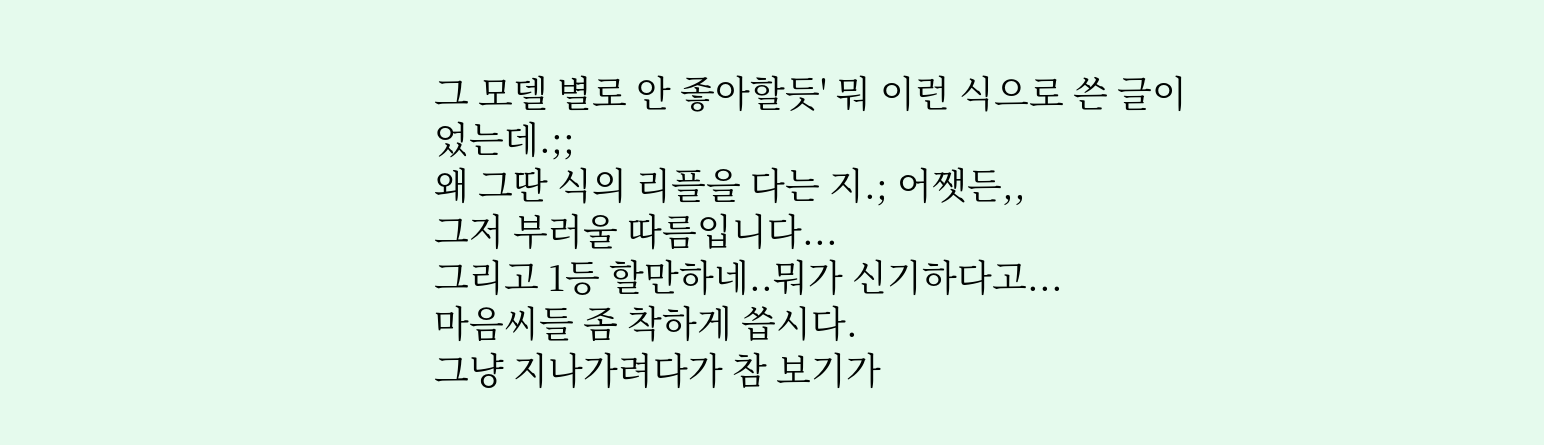그 모델 별로 안 좋아할듯' 뭐 이런 식으로 쓴 글이었는데.;;
왜 그딴 식의 리플을 다는 지.; 어쨋든,,
그저 부러울 따름입니다...
그리고 1등 할만하네..뭐가 신기하다고...
마음씨들 좀 착하게 씁시다.
그냥 지나가려다가 참 보기가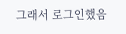그래서 로그인했음